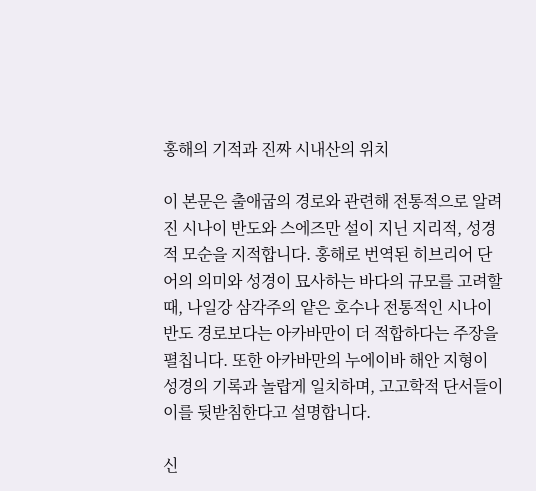홍해의 기적과 진짜 시내산의 위치

이 본문은 출애굽의 경로와 관련해 전통적으로 알려진 시나이 반도와 스에즈만 설이 지닌 지리적, 성경적 모순을 지적합니다. 홍해로 번역된 히브리어 단어의 의미와 성경이 묘사하는 바다의 규모를 고려할 때, 나일강 삼각주의 얕은 호수나 전통적인 시나이 반도 경로보다는 아카바만이 더 적합하다는 주장을 펼칩니다. 또한 아카바만의 누에이바 해안 지형이 성경의 기록과 놀랍게 일치하며, 고고학적 단서들이 이를 뒷받침한다고 설명합니다.

신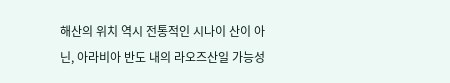해산의 위치 역시 전통적인 시나이 산이 아닌, 아라비아 반도 내의 라오즈산일 가능성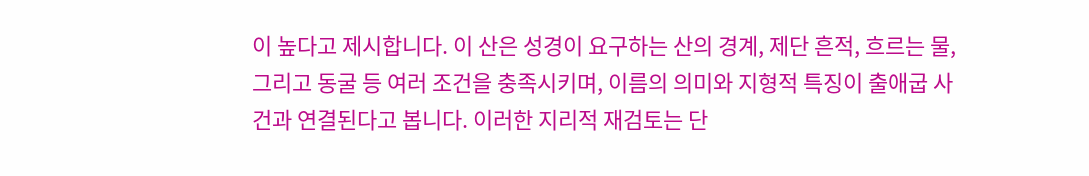이 높다고 제시합니다. 이 산은 성경이 요구하는 산의 경계, 제단 흔적, 흐르는 물, 그리고 동굴 등 여러 조건을 충족시키며, 이름의 의미와 지형적 특징이 출애굽 사건과 연결된다고 봅니다. 이러한 지리적 재검토는 단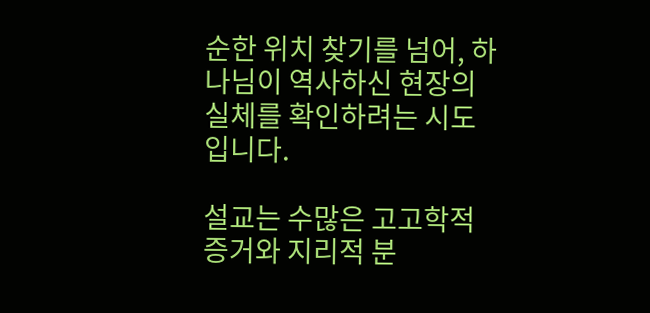순한 위치 찾기를 넘어, 하나님이 역사하신 현장의 실체를 확인하려는 시도입니다.

설교는 수많은 고고학적 증거와 지리적 분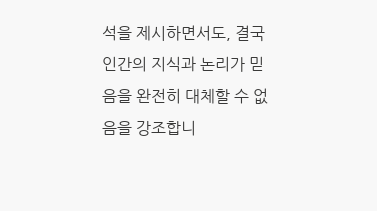석을 제시하면서도, 결국 인간의 지식과 논리가 믿음을 완전히 대체할 수 없음을 강조합니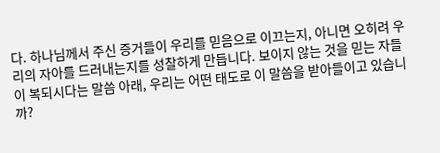다. 하나님께서 주신 증거들이 우리를 믿음으로 이끄는지, 아니면 오히려 우리의 자아를 드러내는지를 성찰하게 만듭니다. 보이지 않는 것을 믿는 자들이 복되시다는 말씀 아래, 우리는 어떤 태도로 이 말씀을 받아들이고 있습니까?